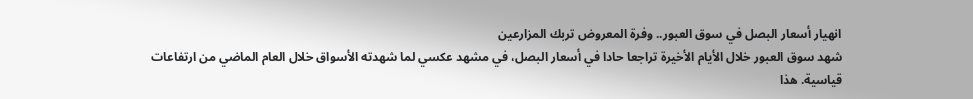انهيار أسعار البصل في سوق العبور.. وفرة المعروض تربك المزارعين
شهد سوق العبور خلال الأيام الأخيرة تراجعا حادا في أسعار البصل، في مشهد عكسي لما شهدته الأسواق خلال العام الماضي من ارتفاعات قياسية. هذا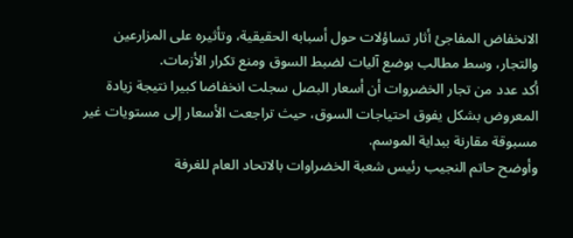الانخفاض المفاجئ أثار تساؤلات حول أسبابه الحقيقية، وتأثيره على المزارعين والتجار، وسط مطالب بوضع آليات لضبط السوق ومنع تكرار الأزمات.
أكد عدد من تجار الخضروات أن أسعار البصل سجلت انخفاضا كبيرا نتيجة زيادة المعروض بشكل يفوق احتياجات السوق، حيث تراجعت الأسعار إلى مستويات غير مسبوقة مقارنة ببداية الموسم.
وأوضح حاتم النجيب رئيس شعبة الخضراوات بالاتحاد العام للغرفة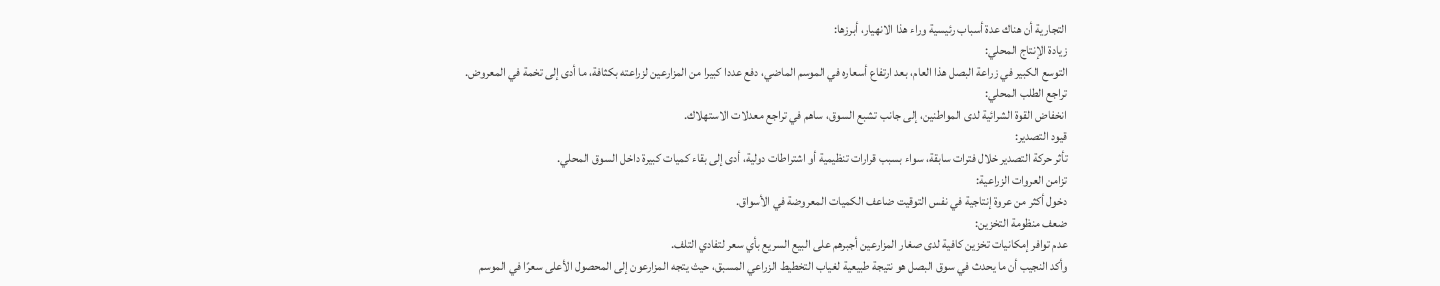التجارية أن هناك عدة أسباب رئيسية وراء هذا الانهيار، أبرزها:
زيادة الإنتاج المحلي:
التوسع الكبير في زراعة البصل هذا العام، بعد ارتفاع أسعاره في الموسم الماضي، دفع عددا كبيرا من المزارعين لزراعته بكثافة، ما أدى إلى تخمة في المعروض.
تراجع الطلب المحلي:
انخفاض القوة الشرائية لدى المواطنين، إلى جانب تشبع السوق، ساهم في تراجع معدلات الاستهلاك.
قيود التصدير:
تأثر حركة التصدير خلال فترات سابقة، سواء بسبب قرارات تنظيمية أو اشتراطات دولية، أدى إلى بقاء كميات كبيرة داخل السوق المحلي.
تزامن العروات الزراعية:
دخول أكثر من عروة إنتاجية في نفس التوقيت ضاعف الكميات المعروضة في الأسواق.
ضعف منظومة التخزين:
عدم توافر إمكانيات تخزين كافية لدى صغار المزارعين أجبرهم على البيع السريع بأي سعر لتفادي التلف.
وأكد النجيب أن ما يحدث في سوق البصل هو نتيجة طبيعية لغياب التخطيط الزراعي المسبق، حيث يتجه المزارعون إلى المحصول الأعلى سعرًا في الموسم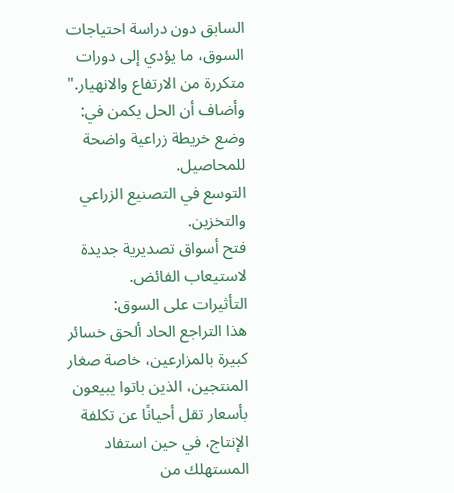السابق دون دراسة احتياجات السوق، ما يؤدي إلى دورات متكررة من الارتفاع والانهيار."
وأضاف أن الحل يكمن في:
وضع خريطة زراعية واضحة للمحاصيل.
التوسع في التصنيع الزراعي والتخزين.
فتح أسواق تصديرية جديدة لاستيعاب الفائض.
التأثيرات على السوق:
هذا التراجع الحاد ألحق خسائر كبيرة بالمزارعين، خاصة صغار المنتجين، الذين باتوا يبيعون بأسعار تقل أحيانًا عن تكلفة الإنتاج، في حين استفاد المستهلك من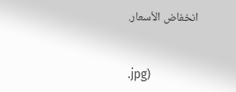انخفاض الأسعار.


.jpg)